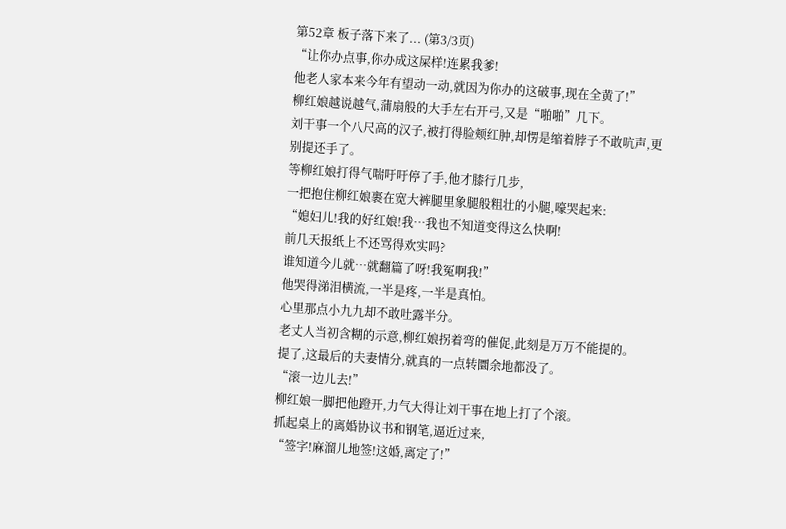第52章 板子落下来了... (第3/3页)
“让你办点事,你办成这屎样!连累我爹!
他老人家本来今年有望动一动,就因为你办的这破事,现在全黄了!”
柳红娘越说越气,蒲扇般的大手左右开弓,又是“啪啪”几下。
刘干事一个八尺高的汉子,被打得脸颊红肿,却愣是缩着脖子不敢吭声,更别提还手了。
等柳红娘打得气喘吁吁停了手,他才膝行几步,
一把抱住柳红娘裹在宽大裤腿里象腿般粗壮的小腿,嚎哭起来:
“媳妇儿!我的好红娘!我…我也不知道变得这么快啊!
前几天报纸上不还骂得欢实吗?
谁知道今儿就…就翻篇了呀!我冤啊我!”
他哭得涕泪横流,一半是疼,一半是真怕。
心里那点小九九却不敢吐露半分。
老丈人当初含糊的示意,柳红娘拐着弯的催促,此刻是万万不能提的。
提了,这最后的夫妻情分,就真的一点转圜余地都没了。
“滚一边儿去!”
柳红娘一脚把他蹬开,力气大得让刘干事在地上打了个滚。
抓起桌上的离婚协议书和钢笔,逼近过来,
“签字!麻溜儿地签!这婚,离定了!”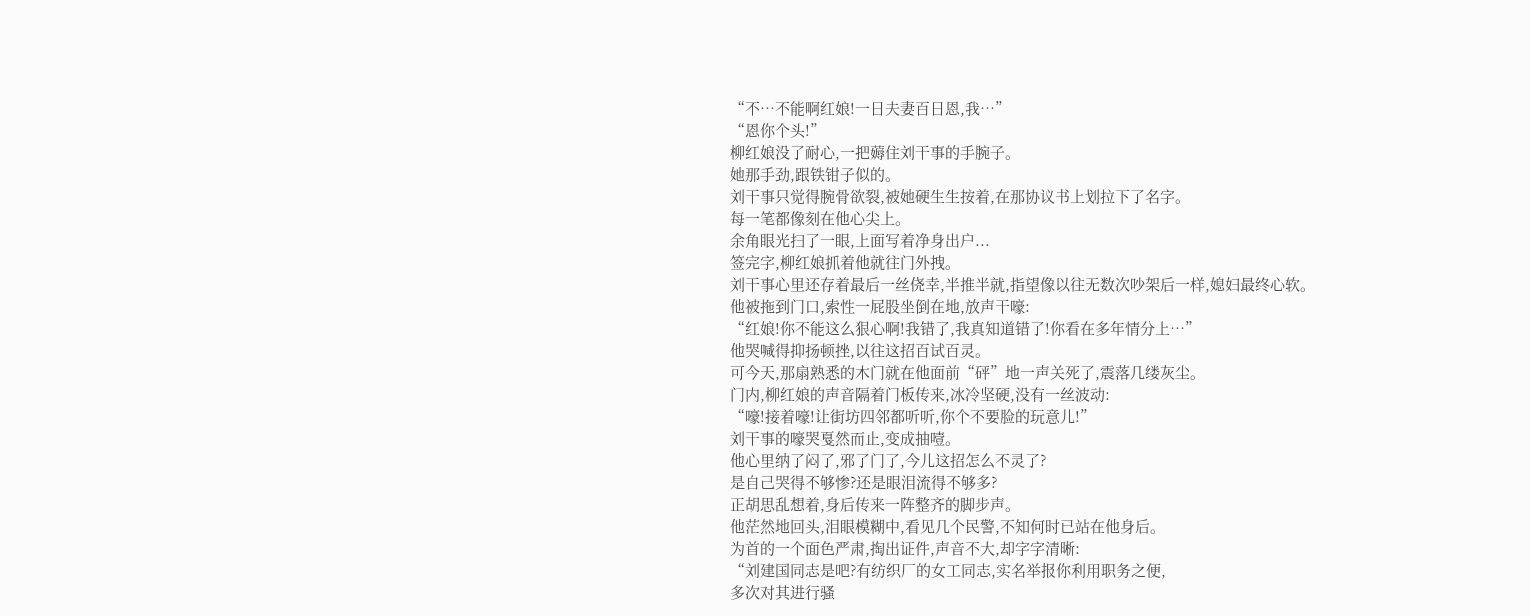“不…不能啊红娘!一日夫妻百日恩,我…”
“恩你个头!”
柳红娘没了耐心,一把薅住刘干事的手腕子。
她那手劲,跟铁钳子似的。
刘干事只觉得腕骨欲裂,被她硬生生按着,在那协议书上划拉下了名字。
每一笔都像刻在他心尖上。
余角眼光扫了一眼,上面写着净身出户...
签完字,柳红娘抓着他就往门外拽。
刘干事心里还存着最后一丝侥幸,半推半就,指望像以往无数次吵架后一样,媳妇最终心软。
他被拖到门口,索性一屁股坐倒在地,放声干嚎:
“红娘!你不能这么狠心啊!我错了,我真知道错了!你看在多年情分上…”
他哭喊得抑扬顿挫,以往这招百试百灵。
可今天,那扇熟悉的木门就在他面前“砰”地一声关死了,震落几缕灰尘。
门内,柳红娘的声音隔着门板传来,冰冷坚硬,没有一丝波动:
“嚎!接着嚎!让街坊四邻都听听,你个不要脸的玩意儿!”
刘干事的嚎哭戛然而止,变成抽噎。
他心里纳了闷了,邪了门了,今儿这招怎么不灵了?
是自己哭得不够惨?还是眼泪流得不够多?
正胡思乱想着,身后传来一阵整齐的脚步声。
他茫然地回头,泪眼模糊中,看见几个民警,不知何时已站在他身后。
为首的一个面色严肃,掏出证件,声音不大,却字字清晰:
“刘建国同志是吧?有纺织厂的女工同志,实名举报你利用职务之便,
多次对其进行骚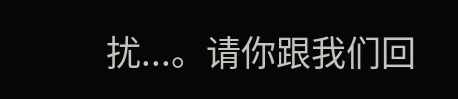扰...。请你跟我们回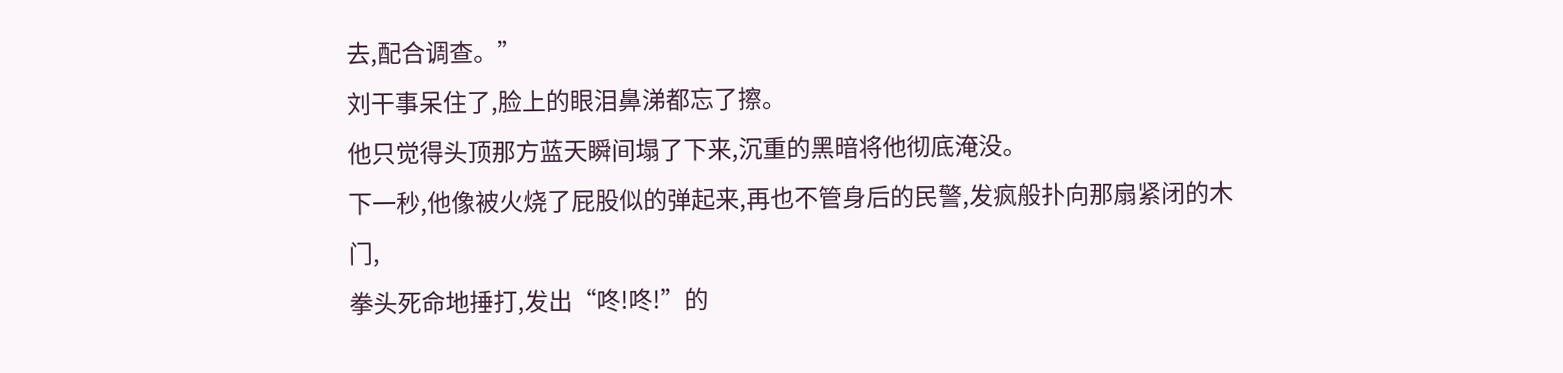去,配合调查。”
刘干事呆住了,脸上的眼泪鼻涕都忘了擦。
他只觉得头顶那方蓝天瞬间塌了下来,沉重的黑暗将他彻底淹没。
下一秒,他像被火烧了屁股似的弹起来,再也不管身后的民警,发疯般扑向那扇紧闭的木门,
拳头死命地捶打,发出“咚!咚!”的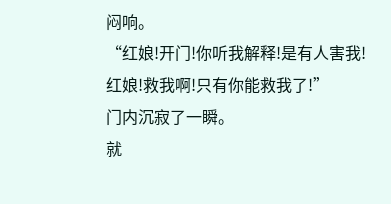闷响。
“红娘!开门!你听我解释!是有人害我!红娘!救我啊!只有你能救我了!”
门内沉寂了一瞬。
就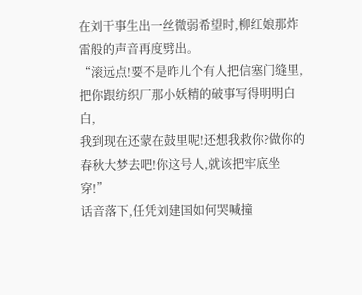在刘干事生出一丝微弱希望时,柳红娘那炸雷般的声音再度劈出。
“滚远点!要不是昨儿个有人把信塞门缝里,把你跟纺织厂那小妖精的破事写得明明白白,
我到现在还蒙在鼓里呢!还想我救你?做你的春秋大梦去吧!你这号人,就该把牢底坐穿!”
话音落下,任凭刘建国如何哭喊撞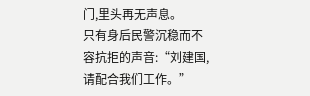门,里头再无声息。
只有身后民警沉稳而不容抗拒的声音:“刘建国,请配合我们工作。”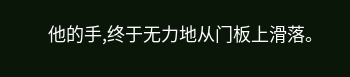他的手,终于无力地从门板上滑落。